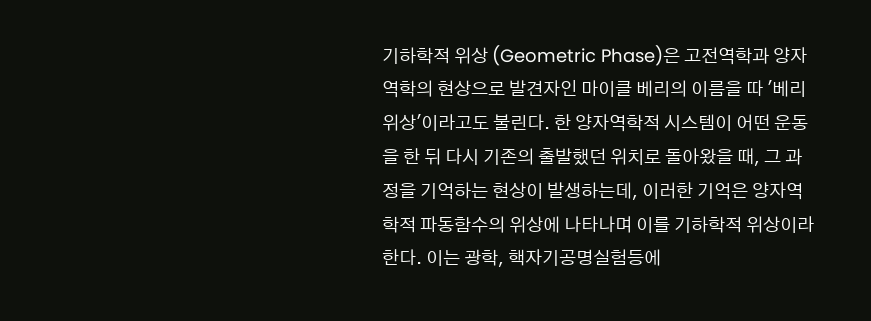기하학적 위상 (Geometric Phase)은 고전역학과 양자역학의 현상으로 발견자인 마이클 베리의 이름을 따 '베리 위상'이라고도 불린다. 한 양자역학적 시스템이 어떤 운동을 한 뒤 다시 기존의 출발했던 위치로 돌아왔을 때, 그 과정을 기억하는 현상이 발생하는데, 이러한 기억은 양자역학적 파동함수의 위상에 나타나며 이를 기하학적 위상이라 한다. 이는 광학, 핵자기공명실험등에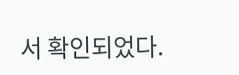서 확인되었다.